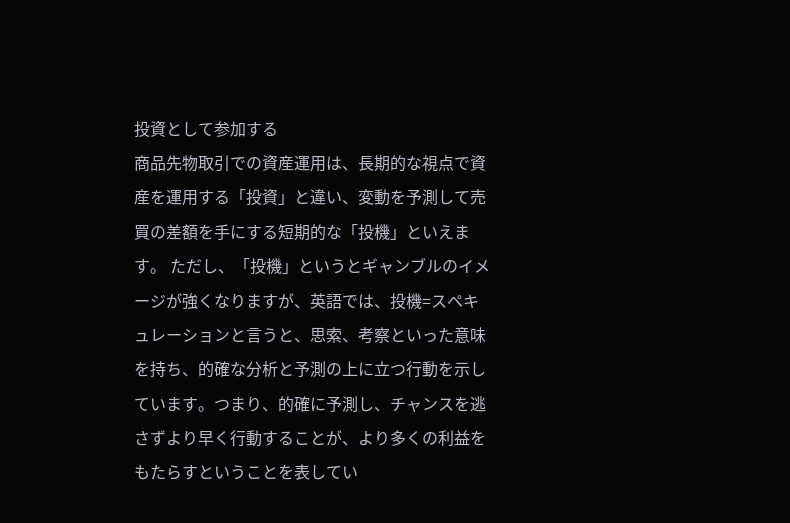投資として参加する
商品先物取引での資産運用は、長期的な視点で資産を運用する「投資」と違い、変動を予測して売買の差額を手にする短期的な「投機」といえます。 ただし、「投機」というとギャンブルのイメージが強くなりますが、英語では、投機=スペキュレーションと言うと、思索、考察といった意味を持ち、的確な分析と予測の上に立つ行動を示しています。つまり、的確に予測し、チャンスを逃さずより早く行動することが、より多くの利益をもたらすということを表してい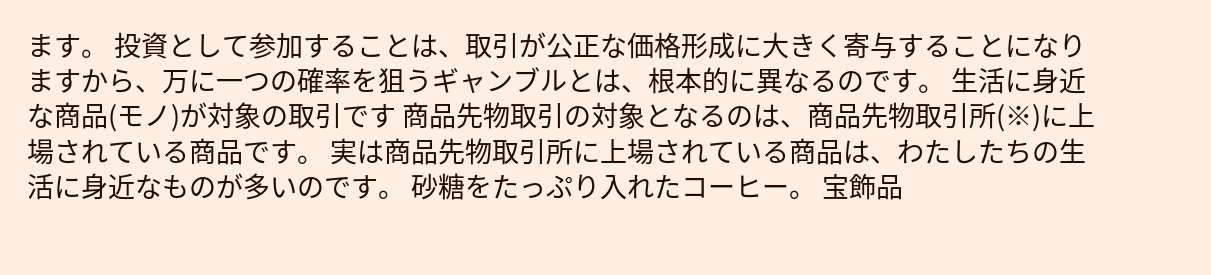ます。 投資として参加することは、取引が公正な価格形成に大きく寄与することになりますから、万に一つの確率を狙うギャンブルとは、根本的に異なるのです。 生活に身近な商品(モノ)が対象の取引です 商品先物取引の対象となるのは、商品先物取引所(※)に上場されている商品です。 実は商品先物取引所に上場されている商品は、わたしたちの生活に身近なものが多いのです。 砂糖をたっぷり入れたコーヒー。 宝飾品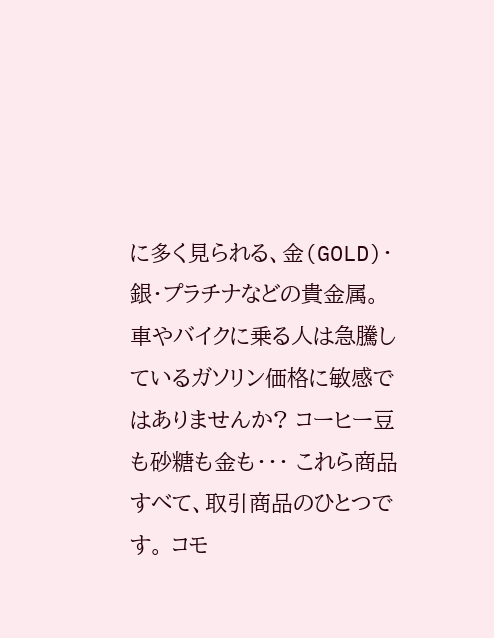に多く見られる、金(GOLD)・銀・プラチナなどの貴金属。 車やバイクに乗る人は急騰しているガソリン価格に敏感ではありませんか? コーヒー豆も砂糖も金も・・・ これら商品すべて、取引商品のひとつです。 コモ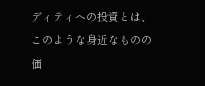ディティへの投資とは、このような身近なものの価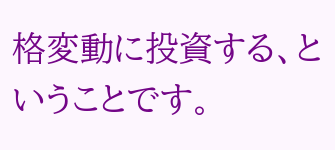格変動に投資する、ということです。